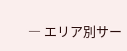― エリア別サー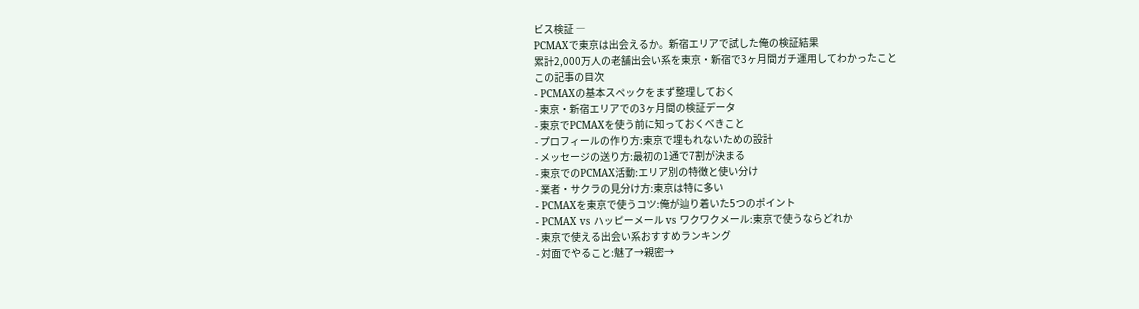ビス検証 ―
PCMAXで東京は出会えるか。新宿エリアで試した俺の検証結果
累計2,000万人の老舗出会い系を東京・新宿で3ヶ月間ガチ運用してわかったこと
この記事の目次
- PCMAXの基本スペックをまず整理しておく
- 東京・新宿エリアでの3ヶ月間の検証データ
- 東京でPCMAXを使う前に知っておくべきこと
- プロフィールの作り方:東京で埋もれないための設計
- メッセージの送り方:最初の1通で7割が決まる
- 東京でのPCMAX活動:エリア別の特徴と使い分け
- 業者・サクラの見分け方:東京は特に多い
- PCMAXを東京で使うコツ:俺が辿り着いた5つのポイント
- PCMAX vs ハッピーメール vs ワクワクメール:東京で使うならどれか
- 東京で使える出会い系おすすめランキング
- 対面でやること:魅了→親密→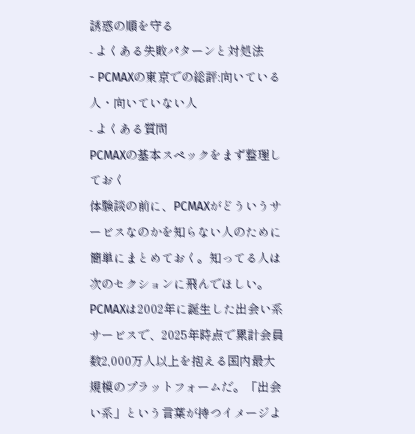誘惑の順を守る
- よくある失敗パターンと対処法
- PCMAXの東京での総評:向いている人・向いていない人
- よくある質問
PCMAXの基本スペックをまず整理しておく
体験談の前に、PCMAXがどういうサービスなのかを知らない人のために簡単にまとめておく。知ってる人は次のセクションに飛んでほしい。
PCMAXは2002年に誕生した出会い系サービスで、2025年時点で累計会員数2,000万人以上を抱える国内最大規模のプラットフォームだ。「出会い系」という言葉が持つイメージよ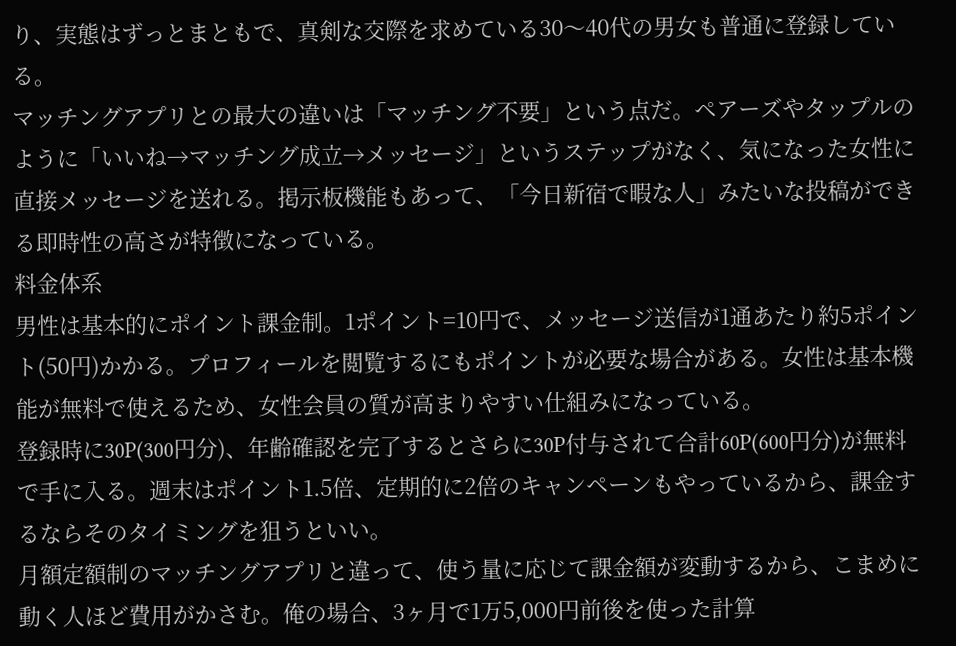り、実態はずっとまともで、真剣な交際を求めている30〜40代の男女も普通に登録している。
マッチングアプリとの最大の違いは「マッチング不要」という点だ。ペアーズやタップルのように「いいね→マッチング成立→メッセージ」というステップがなく、気になった女性に直接メッセージを送れる。掲示板機能もあって、「今日新宿で暇な人」みたいな投稿ができる即時性の高さが特徴になっている。
料金体系
男性は基本的にポイント課金制。1ポイント=10円で、メッセージ送信が1通あたり約5ポイント(50円)かかる。プロフィールを閲覧するにもポイントが必要な場合がある。女性は基本機能が無料で使えるため、女性会員の質が高まりやすい仕組みになっている。
登録時に30P(300円分)、年齢確認を完了するとさらに30P付与されて合計60P(600円分)が無料で手に入る。週末はポイント1.5倍、定期的に2倍のキャンペーンもやっているから、課金するならそのタイミングを狙うといい。
月額定額制のマッチングアプリと違って、使う量に応じて課金額が変動するから、こまめに動く人ほど費用がかさむ。俺の場合、3ヶ月で1万5,000円前後を使った計算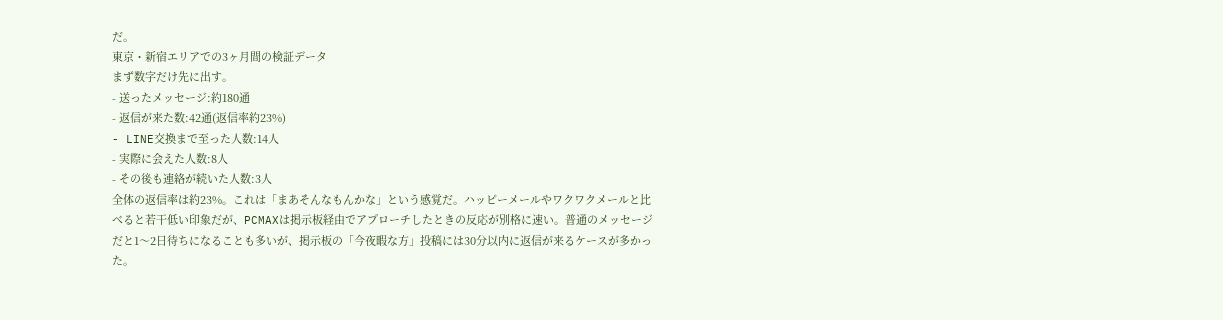だ。
東京・新宿エリアでの3ヶ月間の検証データ
まず数字だけ先に出す。
- 送ったメッセージ:約180通
- 返信が来た数:42通(返信率約23%)
- LINE交換まで至った人数:14人
- 実際に会えた人数:8人
- その後も連絡が続いた人数:3人
全体の返信率は約23%。これは「まあそんなもんかな」という感覚だ。ハッピーメールやワクワクメールと比べると若干低い印象だが、PCMAXは掲示板経由でアプローチしたときの反応が別格に速い。普通のメッセージだと1〜2日待ちになることも多いが、掲示板の「今夜暇な方」投稿には30分以内に返信が来るケースが多かった。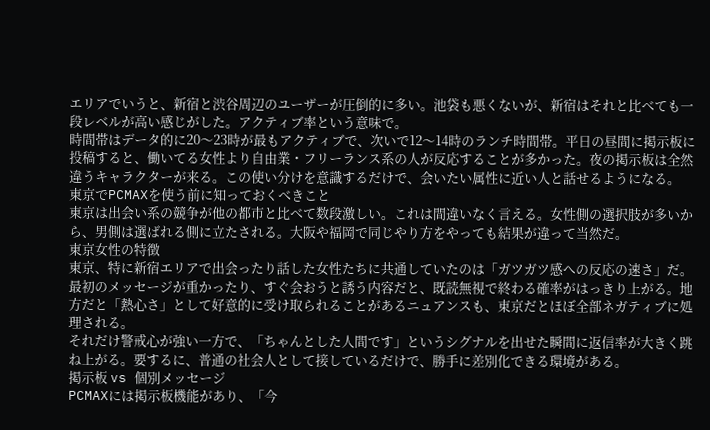エリアでいうと、新宿と渋谷周辺のユーザーが圧倒的に多い。池袋も悪くないが、新宿はそれと比べても一段レベルが高い感じがした。アクティブ率という意味で。
時間帯はデータ的に20〜23時が最もアクティブで、次いで12〜14時のランチ時間帯。平日の昼間に掲示板に投稿すると、働いてる女性より自由業・フリーランス系の人が反応することが多かった。夜の掲示板は全然違うキャラクターが来る。この使い分けを意識するだけで、会いたい属性に近い人と話せるようになる。
東京でPCMAXを使う前に知っておくべきこと
東京は出会い系の競争が他の都市と比べて数段激しい。これは間違いなく言える。女性側の選択肢が多いから、男側は選ばれる側に立たされる。大阪や福岡で同じやり方をやっても結果が違って当然だ。
東京女性の特徴
東京、特に新宿エリアで出会ったり話した女性たちに共通していたのは「ガツガツ感への反応の速さ」だ。最初のメッセージが重かったり、すぐ会おうと誘う内容だと、既読無視で終わる確率がはっきり上がる。地方だと「熱心さ」として好意的に受け取られることがあるニュアンスも、東京だとほぼ全部ネガティブに処理される。
それだけ警戒心が強い一方で、「ちゃんとした人間です」というシグナルを出せた瞬間に返信率が大きく跳ね上がる。要するに、普通の社会人として接しているだけで、勝手に差別化できる環境がある。
掲示板 vs 個別メッセージ
PCMAXには掲示板機能があり、「今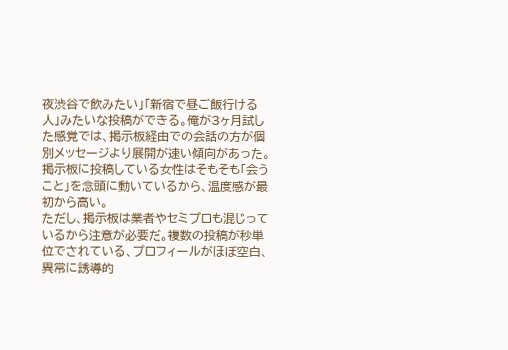夜渋谷で飲みたい」「新宿で昼ご飯行ける人」みたいな投稿ができる。俺が3ヶ月試した感覚では、掲示板経由での会話の方が個別メッセージより展開が速い傾向があった。掲示板に投稿している女性はそもそも「会うこと」を念頭に動いているから、温度感が最初から高い。
ただし、掲示板は業者やセミプロも混じっているから注意が必要だ。複数の投稿が秒単位でされている、プロフィールがほぼ空白、異常に誘導的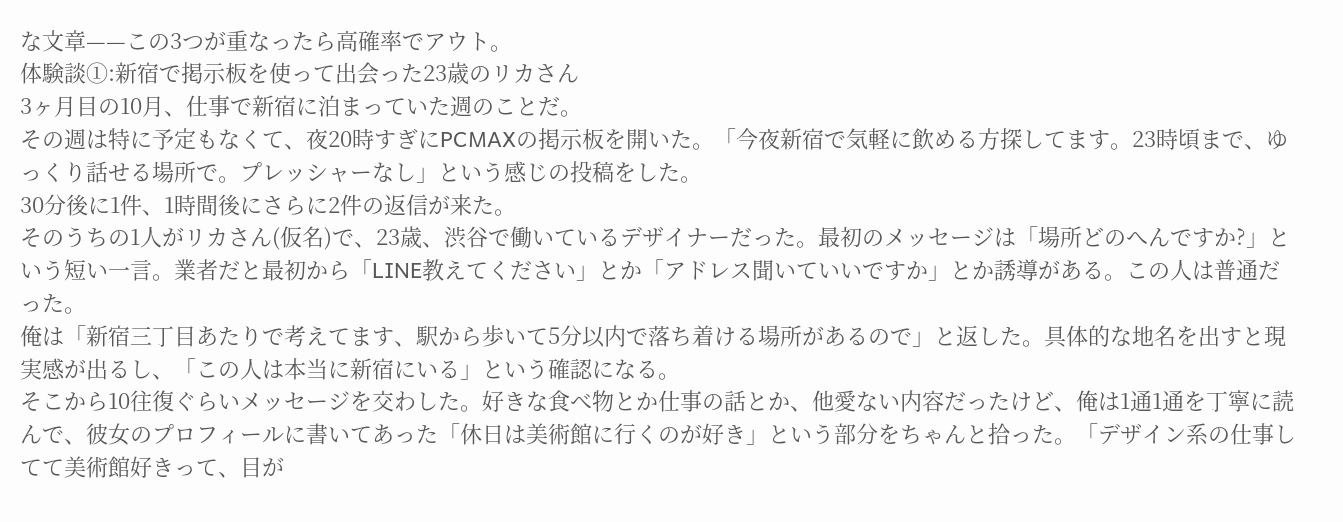な文章——この3つが重なったら高確率でアウト。
体験談①:新宿で掲示板を使って出会った23歳のリカさん
3ヶ月目の10月、仕事で新宿に泊まっていた週のことだ。
その週は特に予定もなくて、夜20時すぎにPCMAXの掲示板を開いた。「今夜新宿で気軽に飲める方探してます。23時頃まで、ゆっくり話せる場所で。プレッシャーなし」という感じの投稿をした。
30分後に1件、1時間後にさらに2件の返信が来た。
そのうちの1人がリカさん(仮名)で、23歳、渋谷で働いているデザイナーだった。最初のメッセージは「場所どのへんですか?」という短い一言。業者だと最初から「LINE教えてください」とか「アドレス聞いていいですか」とか誘導がある。この人は普通だった。
俺は「新宿三丁目あたりで考えてます、駅から歩いて5分以内で落ち着ける場所があるので」と返した。具体的な地名を出すと現実感が出るし、「この人は本当に新宿にいる」という確認になる。
そこから10往復ぐらいメッセージを交わした。好きな食べ物とか仕事の話とか、他愛ない内容だったけど、俺は1通1通を丁寧に読んで、彼女のプロフィールに書いてあった「休日は美術館に行くのが好き」という部分をちゃんと拾った。「デザイン系の仕事してて美術館好きって、目が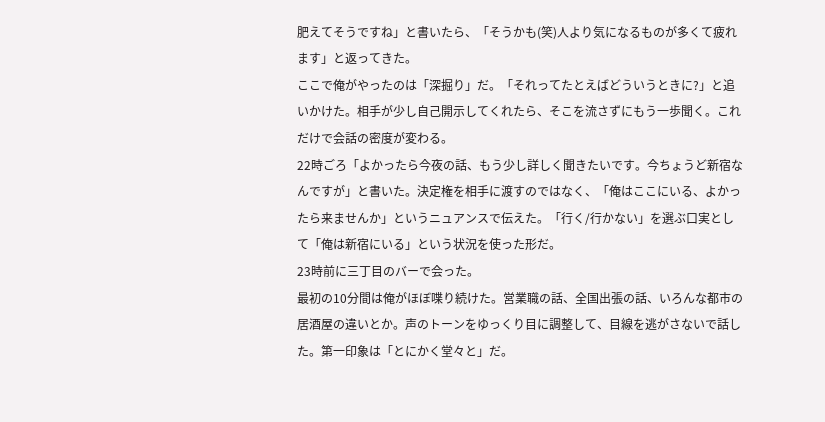肥えてそうですね」と書いたら、「そうかも(笑)人より気になるものが多くて疲れます」と返ってきた。
ここで俺がやったのは「深掘り」だ。「それってたとえばどういうときに?」と追いかけた。相手が少し自己開示してくれたら、そこを流さずにもう一歩聞く。これだけで会話の密度が変わる。
22時ごろ「よかったら今夜の話、もう少し詳しく聞きたいです。今ちょうど新宿なんですが」と書いた。決定権を相手に渡すのではなく、「俺はここにいる、よかったら来ませんか」というニュアンスで伝えた。「行く/行かない」を選ぶ口実として「俺は新宿にいる」という状況を使った形だ。
23時前に三丁目のバーで会った。
最初の10分間は俺がほぼ喋り続けた。営業職の話、全国出張の話、いろんな都市の居酒屋の違いとか。声のトーンをゆっくり目に調整して、目線を逃がさないで話した。第一印象は「とにかく堂々と」だ。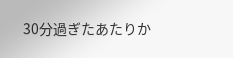30分過ぎたあたりか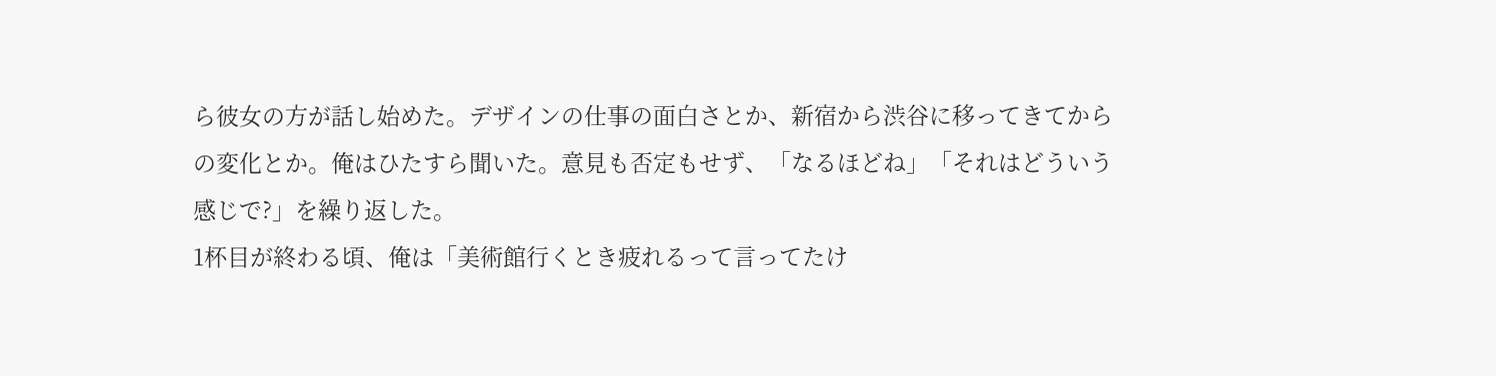ら彼女の方が話し始めた。デザインの仕事の面白さとか、新宿から渋谷に移ってきてからの変化とか。俺はひたすら聞いた。意見も否定もせず、「なるほどね」「それはどういう感じで?」を繰り返した。
1杯目が終わる頃、俺は「美術館行くとき疲れるって言ってたけ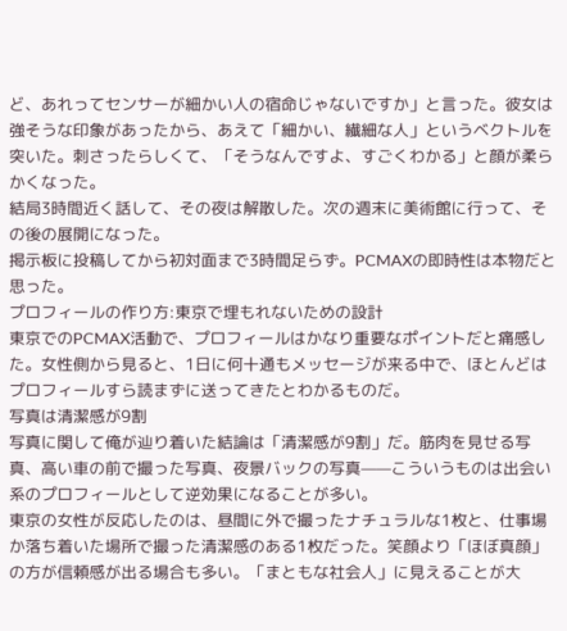ど、あれってセンサーが細かい人の宿命じゃないですか」と言った。彼女は強そうな印象があったから、あえて「細かい、繊細な人」というベクトルを突いた。刺さったらしくて、「そうなんですよ、すごくわかる」と顔が柔らかくなった。
結局3時間近く話して、その夜は解散した。次の週末に美術館に行って、その後の展開になった。
掲示板に投稿してから初対面まで3時間足らず。PCMAXの即時性は本物だと思った。
プロフィールの作り方:東京で埋もれないための設計
東京でのPCMAX活動で、プロフィールはかなり重要なポイントだと痛感した。女性側から見ると、1日に何十通もメッセージが来る中で、ほとんどはプロフィールすら読まずに送ってきたとわかるものだ。
写真は清潔感が9割
写真に関して俺が辿り着いた結論は「清潔感が9割」だ。筋肉を見せる写真、高い車の前で撮った写真、夜景バックの写真——こういうものは出会い系のプロフィールとして逆効果になることが多い。
東京の女性が反応したのは、昼間に外で撮ったナチュラルな1枚と、仕事場か落ち着いた場所で撮った清潔感のある1枚だった。笑顔より「ほぼ真顔」の方が信頼感が出る場合も多い。「まともな社会人」に見えることが大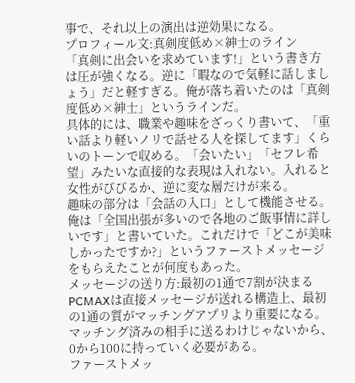事で、それ以上の演出は逆効果になる。
プロフィール文:真剣度低め×紳士のライン
「真剣に出会いを求めています!」という書き方は圧が強くなる。逆に「暇なので気軽に話しましょう」だと軽すぎる。俺が落ち着いたのは「真剣度低め×紳士」というラインだ。
具体的には、職業や趣味をざっくり書いて、「重い話より軽いノリで話せる人を探してます」くらいのトーンで収める。「会いたい」「セフレ希望」みたいな直接的な表現は入れない。入れると女性がびびるか、逆に変な層だけが来る。
趣味の部分は「会話の入口」として機能させる。俺は「全国出張が多いので各地のご飯事情に詳しいです」と書いていた。これだけで「どこが美味しかったですか?」というファーストメッセージをもらえたことが何度もあった。
メッセージの送り方:最初の1通で7割が決まる
PCMAXは直接メッセージが送れる構造上、最初の1通の質がマッチングアプリより重要になる。マッチング済みの相手に送るわけじゃないから、0から100に持っていく必要がある。
ファーストメッ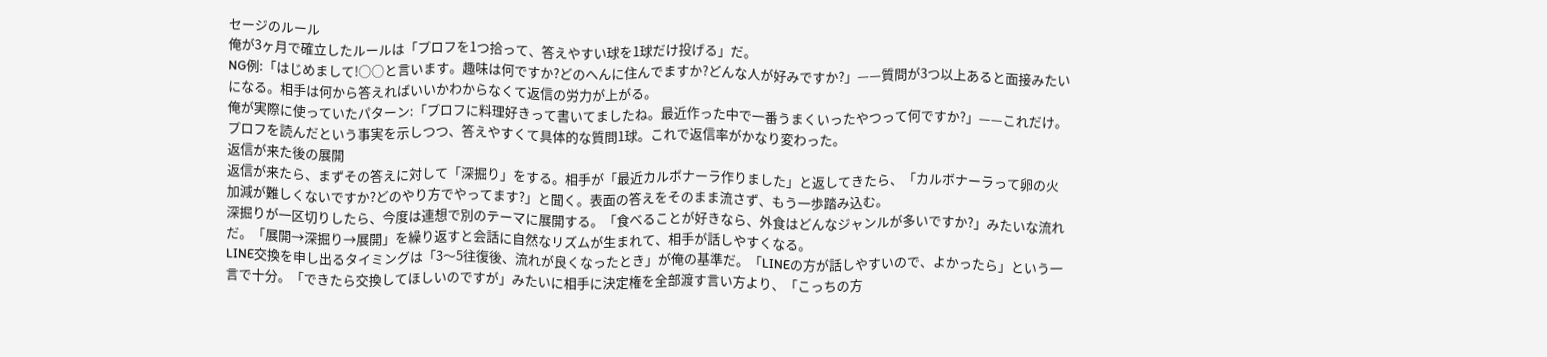セージのルール
俺が3ヶ月で確立したルールは「プロフを1つ拾って、答えやすい球を1球だけ投げる」だ。
NG例:「はじめまして!○○と言います。趣味は何ですか?どのへんに住んでますか?どんな人が好みですか?」——質問が3つ以上あると面接みたいになる。相手は何から答えればいいかわからなくて返信の労力が上がる。
俺が実際に使っていたパターン:「プロフに料理好きって書いてましたね。最近作った中で一番うまくいったやつって何ですか?」——これだけ。プロフを読んだという事実を示しつつ、答えやすくて具体的な質問1球。これで返信率がかなり変わった。
返信が来た後の展開
返信が来たら、まずその答えに対して「深掘り」をする。相手が「最近カルボナーラ作りました」と返してきたら、「カルボナーラって卵の火加減が難しくないですか?どのやり方でやってます?」と聞く。表面の答えをそのまま流さず、もう一歩踏み込む。
深掘りが一区切りしたら、今度は連想で別のテーマに展開する。「食べることが好きなら、外食はどんなジャンルが多いですか?」みたいな流れだ。「展開→深掘り→展開」を繰り返すと会話に自然なリズムが生まれて、相手が話しやすくなる。
LINE交換を申し出るタイミングは「3〜5往復後、流れが良くなったとき」が俺の基準だ。「LINEの方が話しやすいので、よかったら」という一言で十分。「できたら交換してほしいのですが」みたいに相手に決定権を全部渡す言い方より、「こっちの方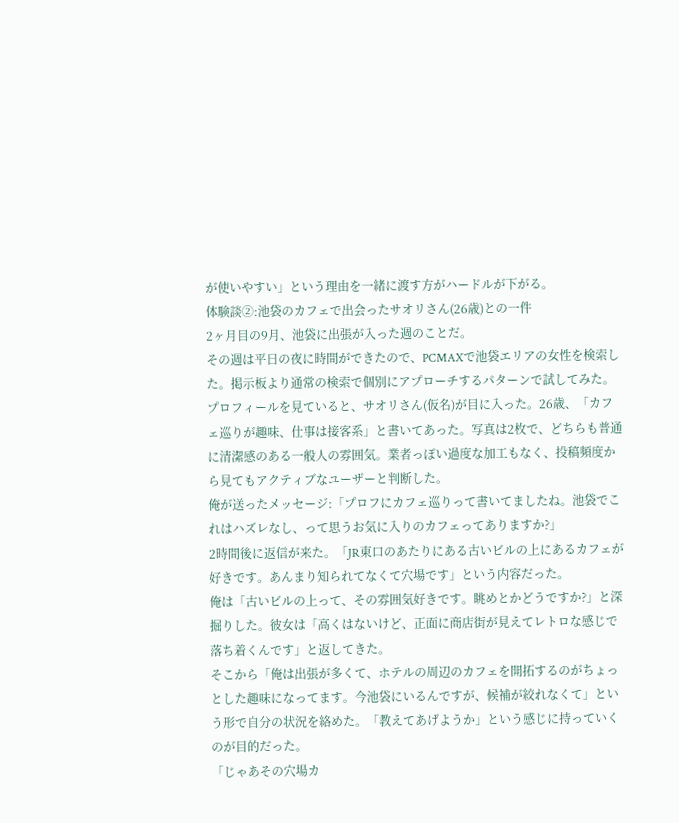が使いやすい」という理由を一緒に渡す方がハードルが下がる。
体験談②:池袋のカフェで出会ったサオリさん(26歳)との一件
2ヶ月目の9月、池袋に出張が入った週のことだ。
その週は平日の夜に時間ができたので、PCMAXで池袋エリアの女性を検索した。掲示板より通常の検索で個別にアプローチするパターンで試してみた。
プロフィールを見ていると、サオリさん(仮名)が目に入った。26歳、「カフェ巡りが趣味、仕事は接客系」と書いてあった。写真は2枚で、どちらも普通に清潔感のある一般人の雰囲気。業者っぽい過度な加工もなく、投稿頻度から見てもアクティブなユーザーと判断した。
俺が送ったメッセージ:「プロフにカフェ巡りって書いてましたね。池袋でこれはハズレなし、って思うお気に入りのカフェってありますか?」
2時間後に返信が来た。「JR東口のあたりにある古いビルの上にあるカフェが好きです。あんまり知られてなくて穴場です」という内容だった。
俺は「古いビルの上って、その雰囲気好きです。眺めとかどうですか?」と深掘りした。彼女は「高くはないけど、正面に商店街が見えてレトロな感じで落ち着くんです」と返してきた。
そこから「俺は出張が多くて、ホテルの周辺のカフェを開拓するのがちょっとした趣味になってます。今池袋にいるんですが、候補が絞れなくて」という形で自分の状況を絡めた。「教えてあげようか」という感じに持っていくのが目的だった。
「じゃあその穴場カ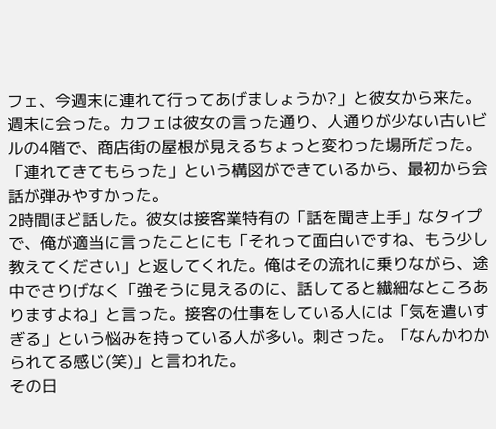フェ、今週末に連れて行ってあげましょうか?」と彼女から来た。
週末に会った。カフェは彼女の言った通り、人通りが少ない古いビルの4階で、商店街の屋根が見えるちょっと変わった場所だった。「連れてきてもらった」という構図ができているから、最初から会話が弾みやすかった。
2時間ほど話した。彼女は接客業特有の「話を聞き上手」なタイプで、俺が適当に言ったことにも「それって面白いですね、もう少し教えてください」と返してくれた。俺はその流れに乗りながら、途中でさりげなく「強そうに見えるのに、話してると繊細なところありますよね」と言った。接客の仕事をしている人には「気を遣いすぎる」という悩みを持っている人が多い。刺さった。「なんかわかられてる感じ(笑)」と言われた。
その日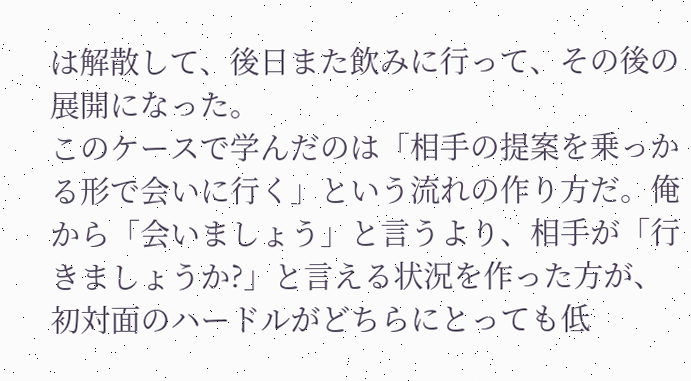は解散して、後日また飲みに行って、その後の展開になった。
このケースで学んだのは「相手の提案を乗っかる形で会いに行く」という流れの作り方だ。俺から「会いましょう」と言うより、相手が「行きましょうか?」と言える状況を作った方が、初対面のハードルがどちらにとっても低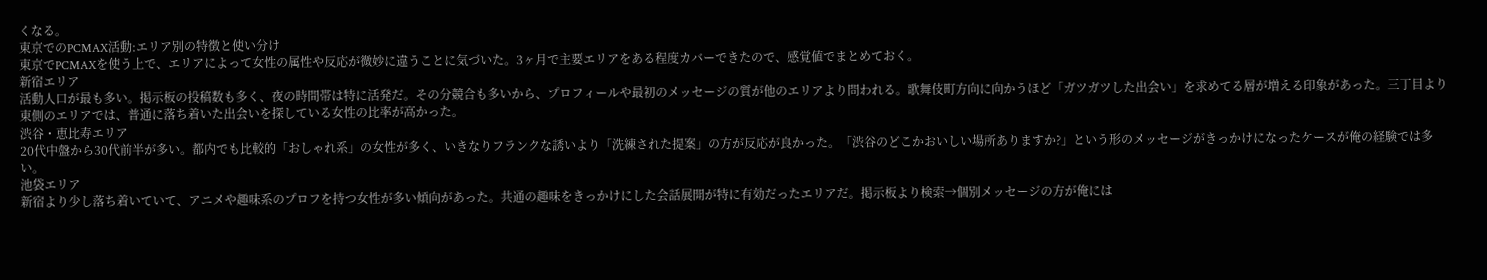くなる。
東京でのPCMAX活動:エリア別の特徴と使い分け
東京でPCMAXを使う上で、エリアによって女性の属性や反応が微妙に違うことに気づいた。3ヶ月で主要エリアをある程度カバーできたので、感覚値でまとめておく。
新宿エリア
活動人口が最も多い。掲示板の投稿数も多く、夜の時間帯は特に活発だ。その分競合も多いから、プロフィールや最初のメッセージの質が他のエリアより問われる。歌舞伎町方向に向かうほど「ガツガツした出会い」を求めてる層が増える印象があった。三丁目より東側のエリアでは、普通に落ち着いた出会いを探している女性の比率が高かった。
渋谷・恵比寿エリア
20代中盤から30代前半が多い。都内でも比較的「おしゃれ系」の女性が多く、いきなりフランクな誘いより「洗練された提案」の方が反応が良かった。「渋谷のどこかおいしい場所ありますか?」という形のメッセージがきっかけになったケースが俺の経験では多い。
池袋エリア
新宿より少し落ち着いていて、アニメや趣味系のプロフを持つ女性が多い傾向があった。共通の趣味をきっかけにした会話展開が特に有効だったエリアだ。掲示板より検索→個別メッセージの方が俺には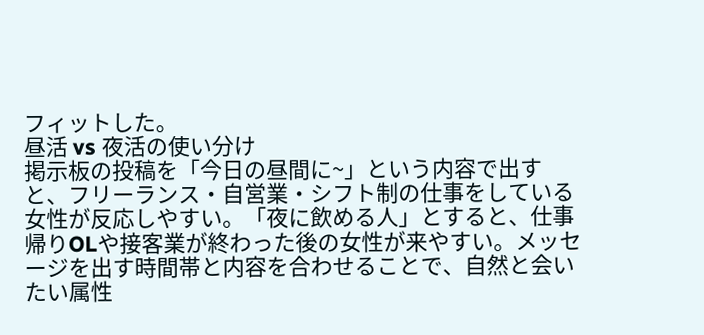フィットした。
昼活 vs 夜活の使い分け
掲示板の投稿を「今日の昼間に~」という内容で出すと、フリーランス・自営業・シフト制の仕事をしている女性が反応しやすい。「夜に飲める人」とすると、仕事帰りOLや接客業が終わった後の女性が来やすい。メッセージを出す時間帯と内容を合わせることで、自然と会いたい属性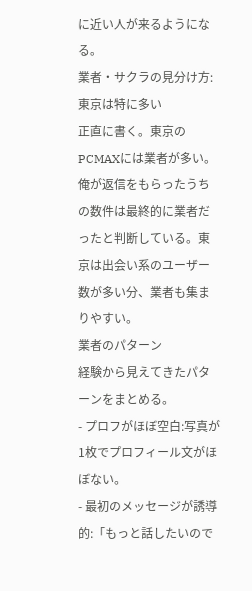に近い人が来るようになる。
業者・サクラの見分け方:東京は特に多い
正直に書く。東京のPCMAXには業者が多い。俺が返信をもらったうちの数件は最終的に業者だったと判断している。東京は出会い系のユーザー数が多い分、業者も集まりやすい。
業者のパターン
経験から見えてきたパターンをまとめる。
- プロフがほぼ空白:写真が1枚でプロフィール文がほぼない。
- 最初のメッセージが誘導的:「もっと話したいので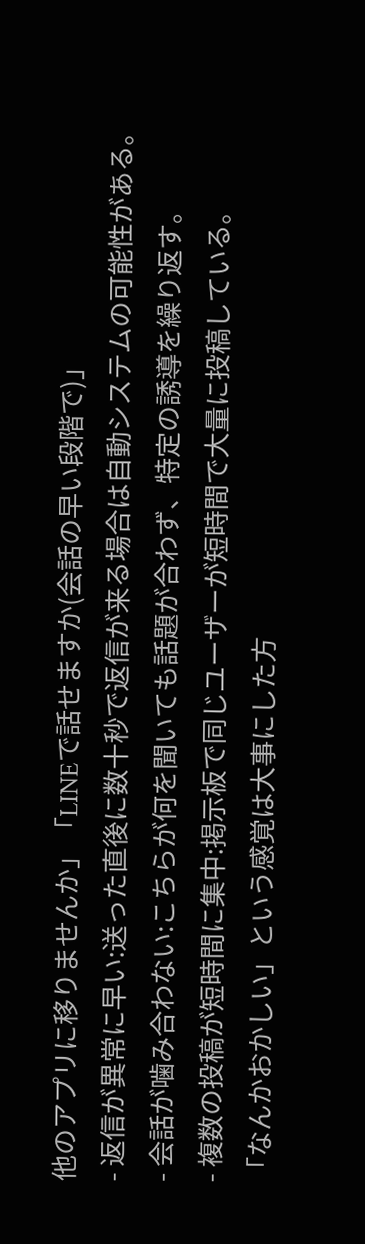他のアプリに移りませんか」「LINEで話せますか(会話の早い段階で)」
- 返信が異常に早い:送った直後に数十秒で返信が来る場合は自動システムの可能性がある。
- 会話が噛み合わない:こちらが何を聞いても話題が合わず、特定の誘導を繰り返す。
- 複数の投稿が短時間に集中:掲示板で同じユーザーが短時間で大量に投稿している。
「なんかおかしい」という感覚は大事にした方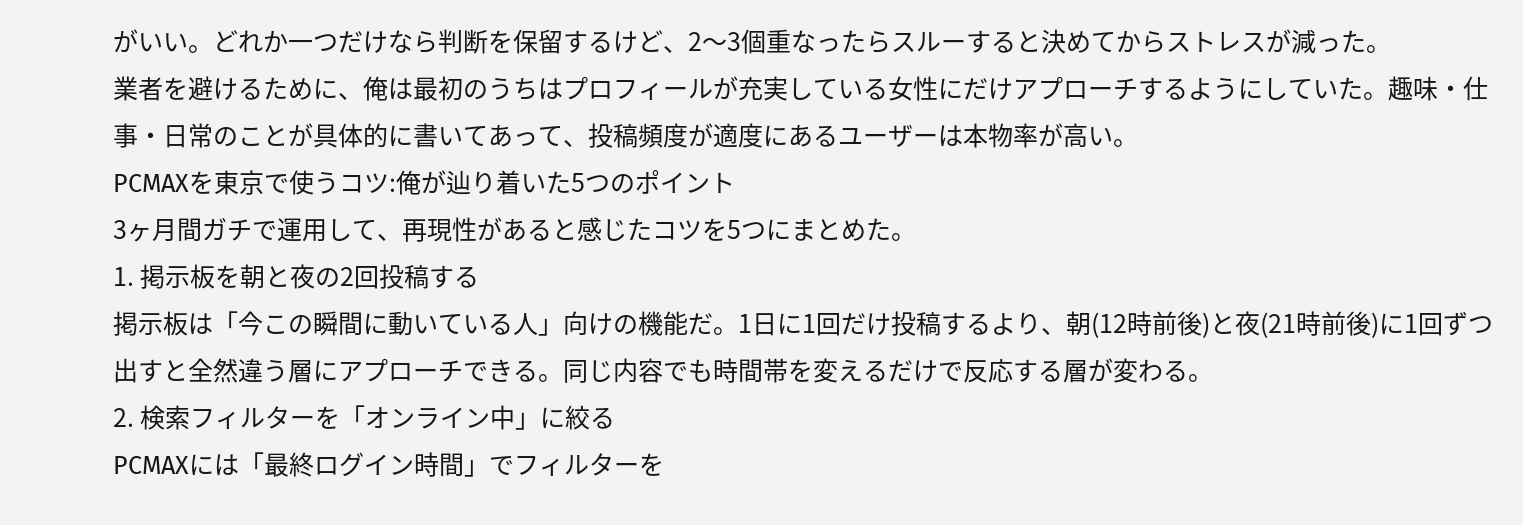がいい。どれか一つだけなら判断を保留するけど、2〜3個重なったらスルーすると決めてからストレスが減った。
業者を避けるために、俺は最初のうちはプロフィールが充実している女性にだけアプローチするようにしていた。趣味・仕事・日常のことが具体的に書いてあって、投稿頻度が適度にあるユーザーは本物率が高い。
PCMAXを東京で使うコツ:俺が辿り着いた5つのポイント
3ヶ月間ガチで運用して、再現性があると感じたコツを5つにまとめた。
1. 掲示板を朝と夜の2回投稿する
掲示板は「今この瞬間に動いている人」向けの機能だ。1日に1回だけ投稿するより、朝(12時前後)と夜(21時前後)に1回ずつ出すと全然違う層にアプローチできる。同じ内容でも時間帯を変えるだけで反応する層が変わる。
2. 検索フィルターを「オンライン中」に絞る
PCMAXには「最終ログイン時間」でフィルターを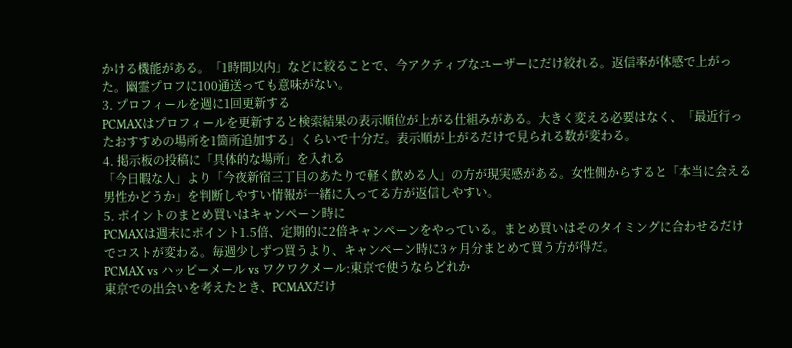かける機能がある。「1時間以内」などに絞ることで、今アクティブなユーザーにだけ絞れる。返信率が体感で上がった。幽霊プロフに100通送っても意味がない。
3. プロフィールを週に1回更新する
PCMAXはプロフィールを更新すると検索結果の表示順位が上がる仕組みがある。大きく変える必要はなく、「最近行ったおすすめの場所を1箇所追加する」くらいで十分だ。表示順が上がるだけで見られる数が変わる。
4. 掲示板の投稿に「具体的な場所」を入れる
「今日暇な人」より「今夜新宿三丁目のあたりで軽く飲める人」の方が現実感がある。女性側からすると「本当に会える男性かどうか」を判断しやすい情報が一緒に入ってる方が返信しやすい。
5. ポイントのまとめ買いはキャンペーン時に
PCMAXは週末にポイント1.5倍、定期的に2倍キャンペーンをやっている。まとめ買いはそのタイミングに合わせるだけでコストが変わる。毎週少しずつ買うより、キャンペーン時に3ヶ月分まとめて買う方が得だ。
PCMAX vs ハッピーメール vs ワクワクメール:東京で使うならどれか
東京での出会いを考えたとき、PCMAXだけ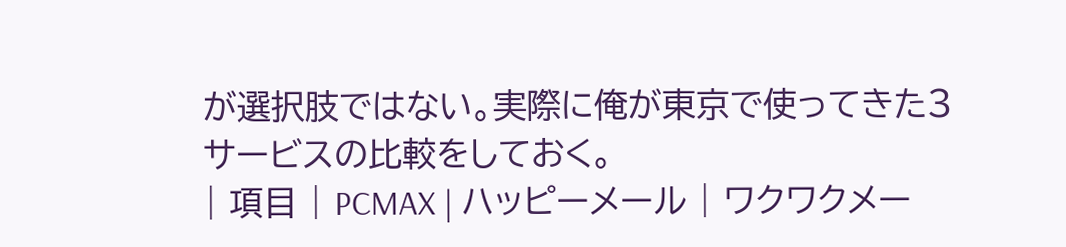が選択肢ではない。実際に俺が東京で使ってきた3サービスの比較をしておく。
| 項目 | PCMAX | ハッピーメール | ワクワクメー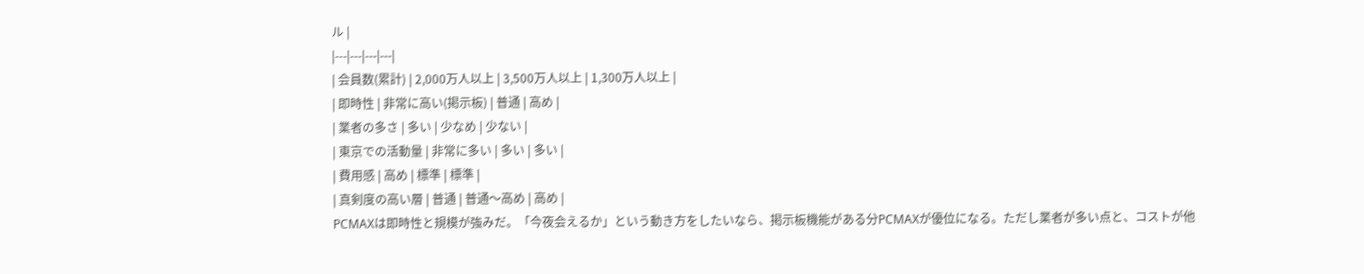ル |
|---|---|---|---|
| 会員数(累計) | 2,000万人以上 | 3,500万人以上 | 1,300万人以上 |
| 即時性 | 非常に高い(掲示板) | 普通 | 高め |
| 業者の多さ | 多い | 少なめ | 少ない |
| 東京での活動量 | 非常に多い | 多い | 多い |
| 費用感 | 高め | 標準 | 標準 |
| 真剣度の高い層 | 普通 | 普通〜高め | 高め |
PCMAXは即時性と規模が強みだ。「今夜会えるか」という動き方をしたいなら、掲示板機能がある分PCMAXが優位になる。ただし業者が多い点と、コストが他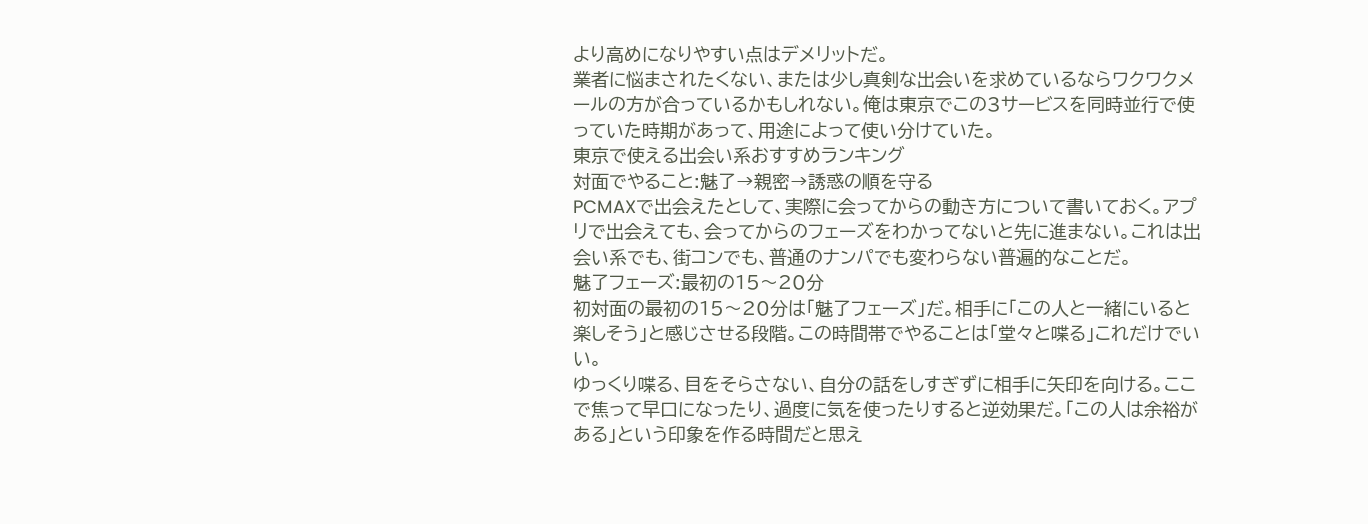より高めになりやすい点はデメリットだ。
業者に悩まされたくない、または少し真剣な出会いを求めているならワクワクメールの方が合っているかもしれない。俺は東京でこの3サービスを同時並行で使っていた時期があって、用途によって使い分けていた。
東京で使える出会い系おすすめランキング
対面でやること:魅了→親密→誘惑の順を守る
PCMAXで出会えたとして、実際に会ってからの動き方について書いておく。アプリで出会えても、会ってからのフェーズをわかってないと先に進まない。これは出会い系でも、街コンでも、普通のナンパでも変わらない普遍的なことだ。
魅了フェーズ:最初の15〜20分
初対面の最初の15〜20分は「魅了フェーズ」だ。相手に「この人と一緒にいると楽しそう」と感じさせる段階。この時間帯でやることは「堂々と喋る」これだけでいい。
ゆっくり喋る、目をそらさない、自分の話をしすぎずに相手に矢印を向ける。ここで焦って早口になったり、過度に気を使ったりすると逆効果だ。「この人は余裕がある」という印象を作る時間だと思え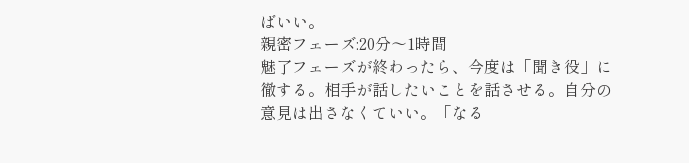ばいい。
親密フェーズ:20分〜1時間
魅了フェーズが終わったら、今度は「聞き役」に徹する。相手が話したいことを話させる。自分の意見は出さなくていい。「なる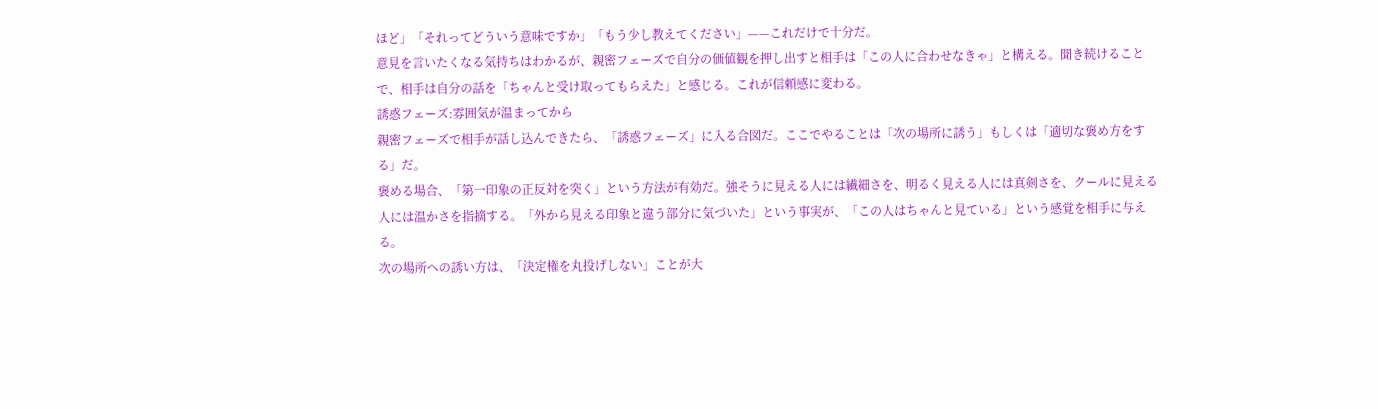ほど」「それってどういう意味ですか」「もう少し教えてください」——これだけで十分だ。
意見を言いたくなる気持ちはわかるが、親密フェーズで自分の価値観を押し出すと相手は「この人に合わせなきゃ」と構える。聞き続けることで、相手は自分の話を「ちゃんと受け取ってもらえた」と感じる。これが信頼感に変わる。
誘惑フェーズ:雰囲気が温まってから
親密フェーズで相手が話し込んできたら、「誘惑フェーズ」に入る合図だ。ここでやることは「次の場所に誘う」もしくは「適切な褒め方をする」だ。
褒める場合、「第一印象の正反対を突く」という方法が有効だ。強そうに見える人には繊細さを、明るく見える人には真剣さを、クールに見える人には温かさを指摘する。「外から見える印象と違う部分に気づいた」という事実が、「この人はちゃんと見ている」という感覚を相手に与える。
次の場所への誘い方は、「決定権を丸投げしない」ことが大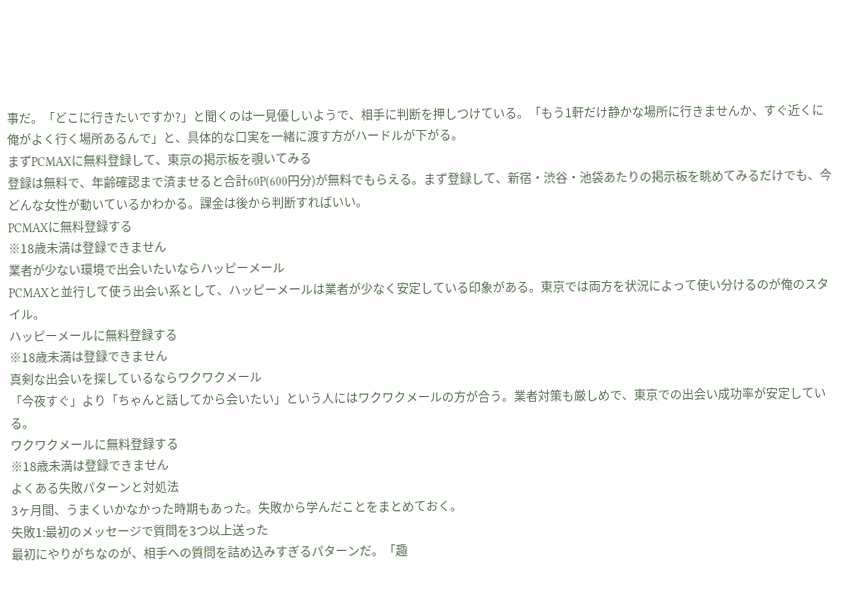事だ。「どこに行きたいですか?」と聞くのは一見優しいようで、相手に判断を押しつけている。「もう1軒だけ静かな場所に行きませんか、すぐ近くに俺がよく行く場所あるんで」と、具体的な口実を一緒に渡す方がハードルが下がる。
まずPCMAXに無料登録して、東京の掲示板を覗いてみる
登録は無料で、年齢確認まで済ませると合計60P(600円分)が無料でもらえる。まず登録して、新宿・渋谷・池袋あたりの掲示板を眺めてみるだけでも、今どんな女性が動いているかわかる。課金は後から判断すればいい。
PCMAXに無料登録する
※18歳未満は登録できません
業者が少ない環境で出会いたいならハッピーメール
PCMAXと並行して使う出会い系として、ハッピーメールは業者が少なく安定している印象がある。東京では両方を状況によって使い分けるのが俺のスタイル。
ハッピーメールに無料登録する
※18歳未満は登録できません
真剣な出会いを探しているならワクワクメール
「今夜すぐ」より「ちゃんと話してから会いたい」という人にはワクワクメールの方が合う。業者対策も厳しめで、東京での出会い成功率が安定している。
ワクワクメールに無料登録する
※18歳未満は登録できません
よくある失敗パターンと対処法
3ヶ月間、うまくいかなかった時期もあった。失敗から学んだことをまとめておく。
失敗1:最初のメッセージで質問を3つ以上送った
最初にやりがちなのが、相手への質問を詰め込みすぎるパターンだ。「趣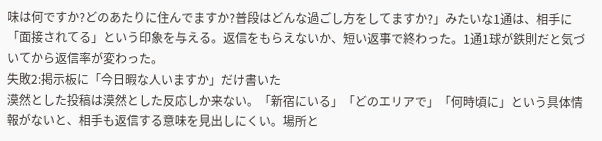味は何ですか?どのあたりに住んでますか?普段はどんな過ごし方をしてますか?」みたいな1通は、相手に「面接されてる」という印象を与える。返信をもらえないか、短い返事で終わった。1通1球が鉄則だと気づいてから返信率が変わった。
失敗2:掲示板に「今日暇な人いますか」だけ書いた
漠然とした投稿は漠然とした反応しか来ない。「新宿にいる」「どのエリアで」「何時頃に」という具体情報がないと、相手も返信する意味を見出しにくい。場所と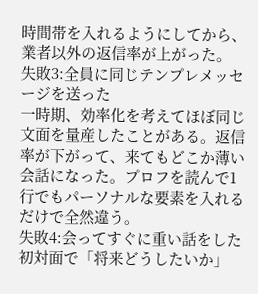時間帯を入れるようにしてから、業者以外の返信率が上がった。
失敗3:全員に同じテンプレメッセージを送った
一時期、効率化を考えてほぼ同じ文面を量産したことがある。返信率が下がって、来てもどこか薄い会話になった。プロフを読んで1行でもパーソナルな要素を入れるだけで全然違う。
失敗4:会ってすぐに重い話をした
初対面で「将来どうしたいか」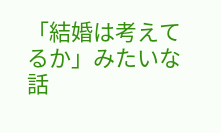「結婚は考えてるか」みたいな話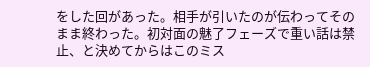をした回があった。相手が引いたのが伝わってそのまま終わった。初対面の魅了フェーズで重い話は禁止、と決めてからはこのミス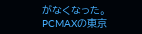がなくなった。
PCMAXの東京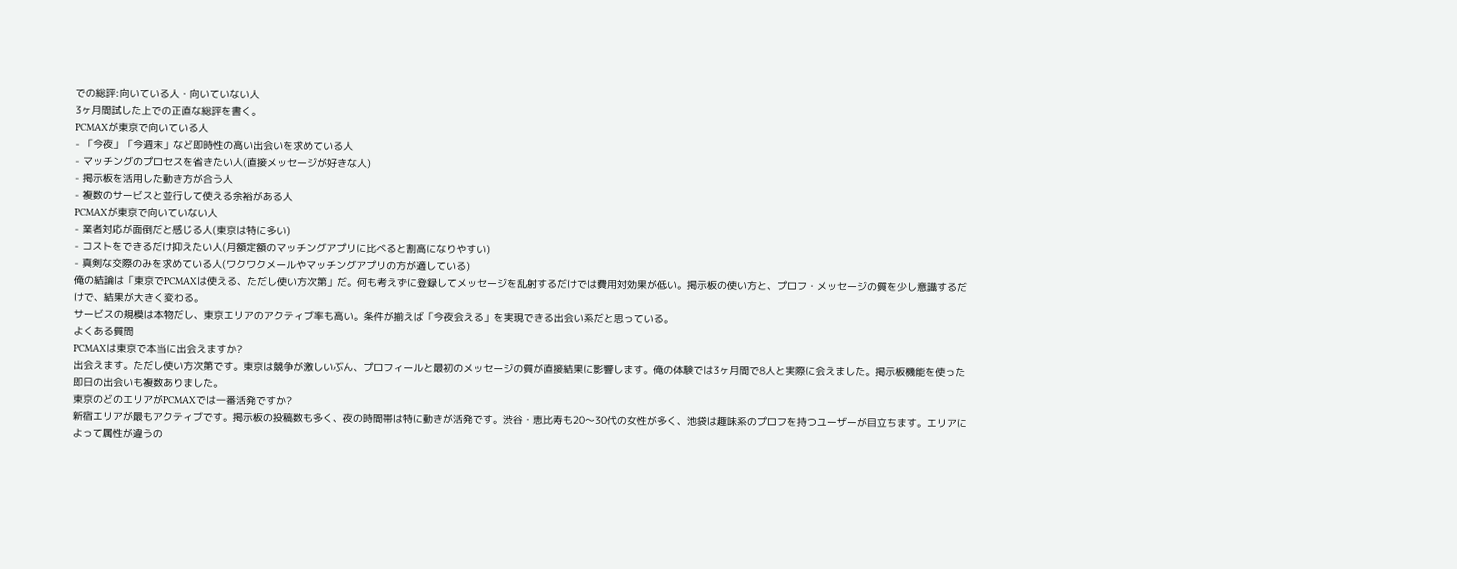での総評:向いている人・向いていない人
3ヶ月間試した上での正直な総評を書く。
PCMAXが東京で向いている人
- 「今夜」「今週末」など即時性の高い出会いを求めている人
- マッチングのプロセスを省きたい人(直接メッセージが好きな人)
- 掲示板を活用した動き方が合う人
- 複数のサービスと並行して使える余裕がある人
PCMAXが東京で向いていない人
- 業者対応が面倒だと感じる人(東京は特に多い)
- コストをできるだけ抑えたい人(月額定額のマッチングアプリに比べると割高になりやすい)
- 真剣な交際のみを求めている人(ワクワクメールやマッチングアプリの方が適している)
俺の結論は「東京でPCMAXは使える、ただし使い方次第」だ。何も考えずに登録してメッセージを乱射するだけでは費用対効果が低い。掲示板の使い方と、プロフ・メッセージの質を少し意識するだけで、結果が大きく変わる。
サービスの規模は本物だし、東京エリアのアクティブ率も高い。条件が揃えば「今夜会える」を実現できる出会い系だと思っている。
よくある質問
PCMAXは東京で本当に出会えますか?
出会えます。ただし使い方次第です。東京は競争が激しいぶん、プロフィールと最初のメッセージの質が直接結果に影響します。俺の体験では3ヶ月間で8人と実際に会えました。掲示板機能を使った即日の出会いも複数ありました。
東京のどのエリアがPCMAXでは一番活発ですか?
新宿エリアが最もアクティブです。掲示板の投稿数も多く、夜の時間帯は特に動きが活発です。渋谷・恵比寿も20〜30代の女性が多く、池袋は趣味系のプロフを持つユーザーが目立ちます。エリアによって属性が違うの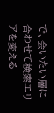で、会いたい層に合わせて検索エリアを変える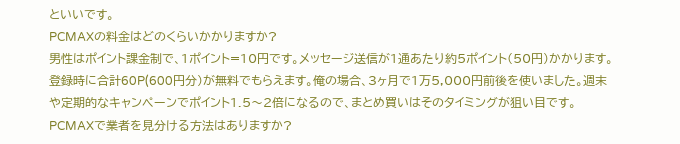といいです。
PCMAXの料金はどのくらいかかりますか?
男性はポイント課金制で、1ポイント=10円です。メッセージ送信が1通あたり約5ポイント(50円)かかります。登録時に合計60P(600円分)が無料でもらえます。俺の場合、3ヶ月で1万5,000円前後を使いました。週末や定期的なキャンペーンでポイント1.5〜2倍になるので、まとめ買いはそのタイミングが狙い目です。
PCMAXで業者を見分ける方法はありますか?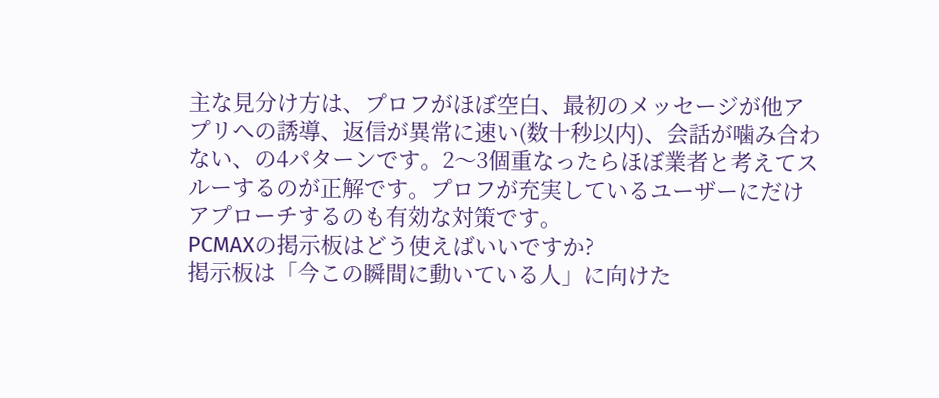主な見分け方は、プロフがほぼ空白、最初のメッセージが他アプリへの誘導、返信が異常に速い(数十秒以内)、会話が噛み合わない、の4パターンです。2〜3個重なったらほぼ業者と考えてスルーするのが正解です。プロフが充実しているユーザーにだけアプローチするのも有効な対策です。
PCMAXの掲示板はどう使えばいいですか?
掲示板は「今この瞬間に動いている人」に向けた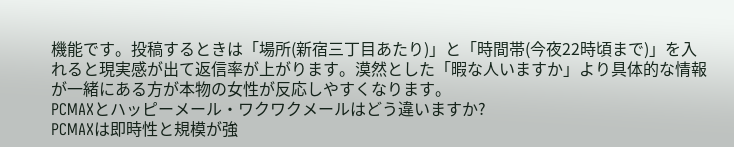機能です。投稿するときは「場所(新宿三丁目あたり)」と「時間帯(今夜22時頃まで)」を入れると現実感が出て返信率が上がります。漠然とした「暇な人いますか」より具体的な情報が一緒にある方が本物の女性が反応しやすくなります。
PCMAXとハッピーメール・ワクワクメールはどう違いますか?
PCMAXは即時性と規模が強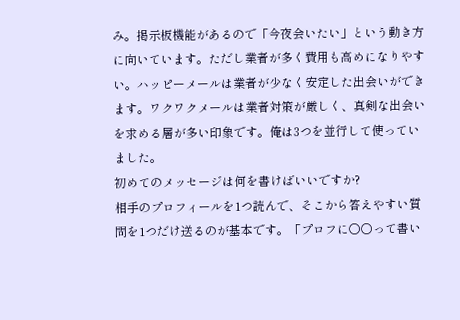み。掲示板機能があるので「今夜会いたい」という動き方に向いています。ただし業者が多く費用も高めになりやすい。ハッピーメールは業者が少なく安定した出会いができます。ワクワクメールは業者対策が厳しく、真剣な出会いを求める層が多い印象です。俺は3つを並行して使っていました。
初めてのメッセージは何を書けばいいですか?
相手のプロフィールを1つ読んで、そこから答えやすい質問を1つだけ送るのが基本です。「プロフに〇〇って書い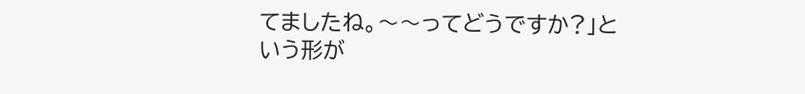てましたね。〜〜ってどうですか?」という形が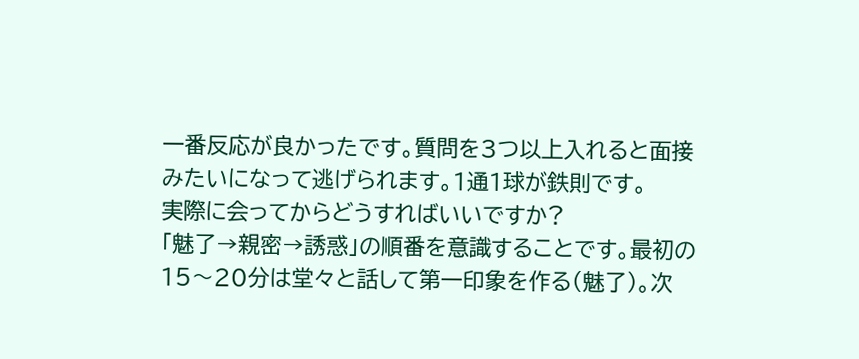一番反応が良かったです。質問を3つ以上入れると面接みたいになって逃げられます。1通1球が鉄則です。
実際に会ってからどうすればいいですか?
「魅了→親密→誘惑」の順番を意識することです。最初の15〜20分は堂々と話して第一印象を作る(魅了)。次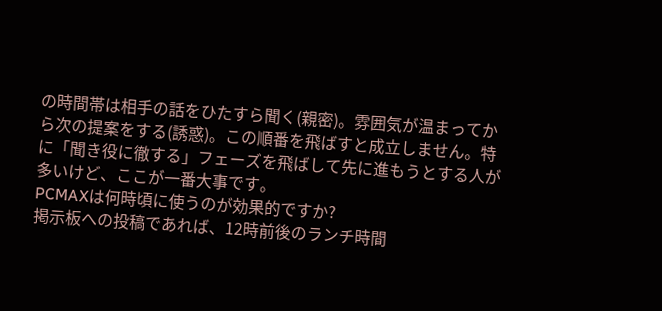の時間帯は相手の話をひたすら聞く(親密)。雰囲気が温まってから次の提案をする(誘惑)。この順番を飛ばすと成立しません。特に「聞き役に徹する」フェーズを飛ばして先に進もうとする人が多いけど、ここが一番大事です。
PCMAXは何時頃に使うのが効果的ですか?
掲示板への投稿であれば、12時前後のランチ時間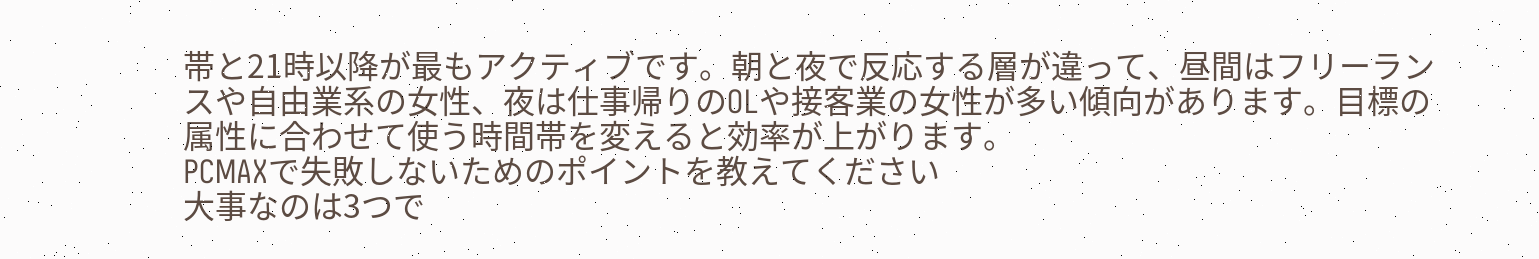帯と21時以降が最もアクティブです。朝と夜で反応する層が違って、昼間はフリーランスや自由業系の女性、夜は仕事帰りのOLや接客業の女性が多い傾向があります。目標の属性に合わせて使う時間帯を変えると効率が上がります。
PCMAXで失敗しないためのポイントを教えてください
大事なのは3つで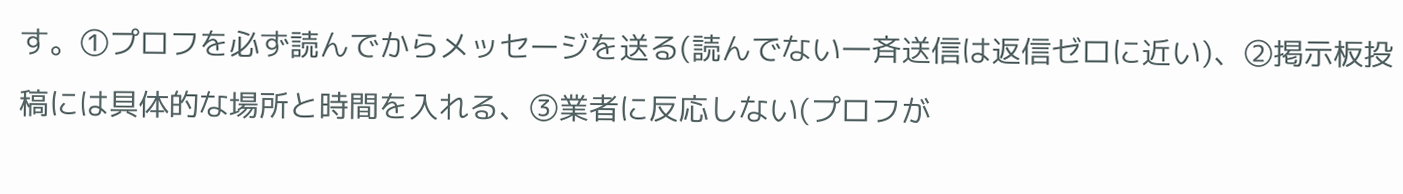す。①プロフを必ず読んでからメッセージを送る(読んでない一斉送信は返信ゼロに近い)、②掲示板投稿には具体的な場所と時間を入れる、③業者に反応しない(プロフが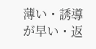薄い・誘導が早い・返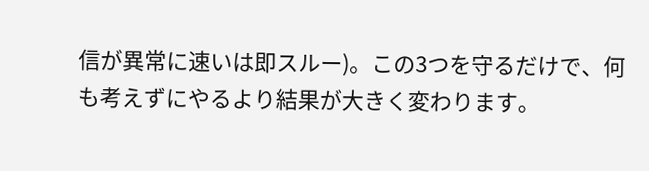信が異常に速いは即スルー)。この3つを守るだけで、何も考えずにやるより結果が大きく変わります。